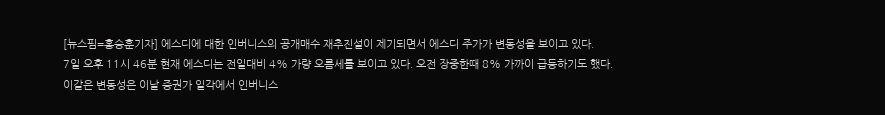[뉴스핌=홍승훈기자] 에스디에 대한 인버니스의 공개매수 재추진설이 제기되면서 에스디 주가가 변동성을 보이고 있다.
7일 오후 11시 46분 현재 에스디는 전일대비 4% 가량 오름세를 보이고 있다. 오전 장중한때 8% 가까이 급등하기도 했다.
이같은 변동성은 이날 증권가 일각에서 인버니스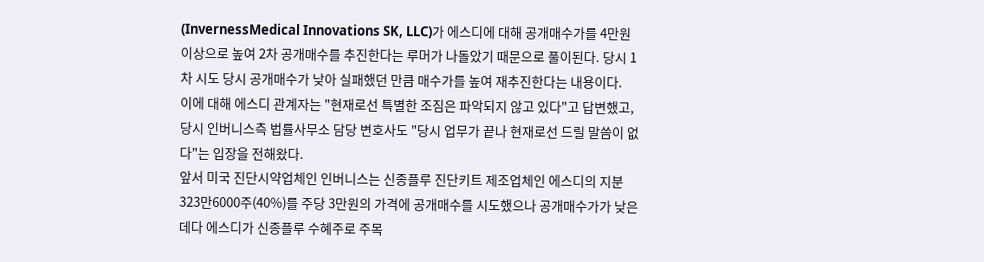(InvernessMedical Innovations SK, LLC)가 에스디에 대해 공개매수가를 4만원 이상으로 높여 2차 공개매수를 추진한다는 루머가 나돌았기 때문으로 풀이된다. 당시 1차 시도 당시 공개매수가 낮아 실패했던 만큼 매수가를 높여 재추진한다는 내용이다.
이에 대해 에스디 관계자는 "현재로선 특별한 조짐은 파악되지 않고 있다"고 답변했고, 당시 인버니스측 법률사무소 담당 변호사도 "당시 업무가 끝나 현재로선 드릴 말씀이 없다"는 입장을 전해왔다.
앞서 미국 진단시약업체인 인버니스는 신종플루 진단키트 제조업체인 에스디의 지분 323만6000주(40%)를 주당 3만원의 가격에 공개매수를 시도했으나 공개매수가가 낮은데다 에스디가 신종플루 수혜주로 주목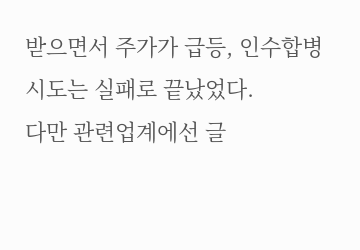받으면서 주가가 급등, 인수합병 시도는 실패로 끝났었다.
다만 관련업계에선 글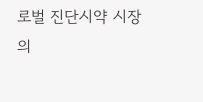로벌 진단시약 시장의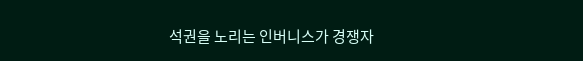석권을 노리는 인버니스가 경쟁자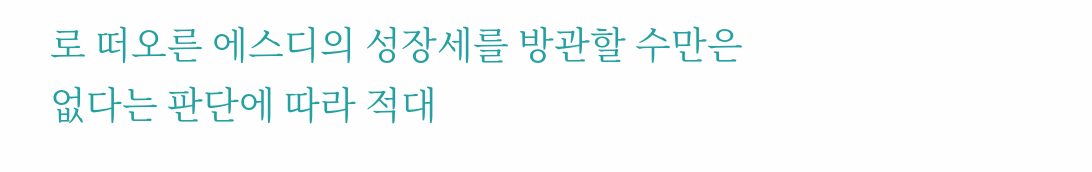로 떠오른 에스디의 성장세를 방관할 수만은 없다는 판단에 따라 적대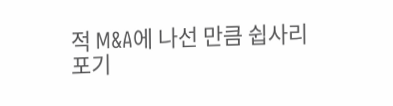적 M&A에 나선 만큼 쉽사리 포기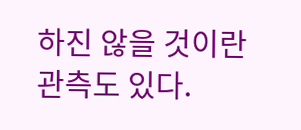하진 않을 것이란 관측도 있다.